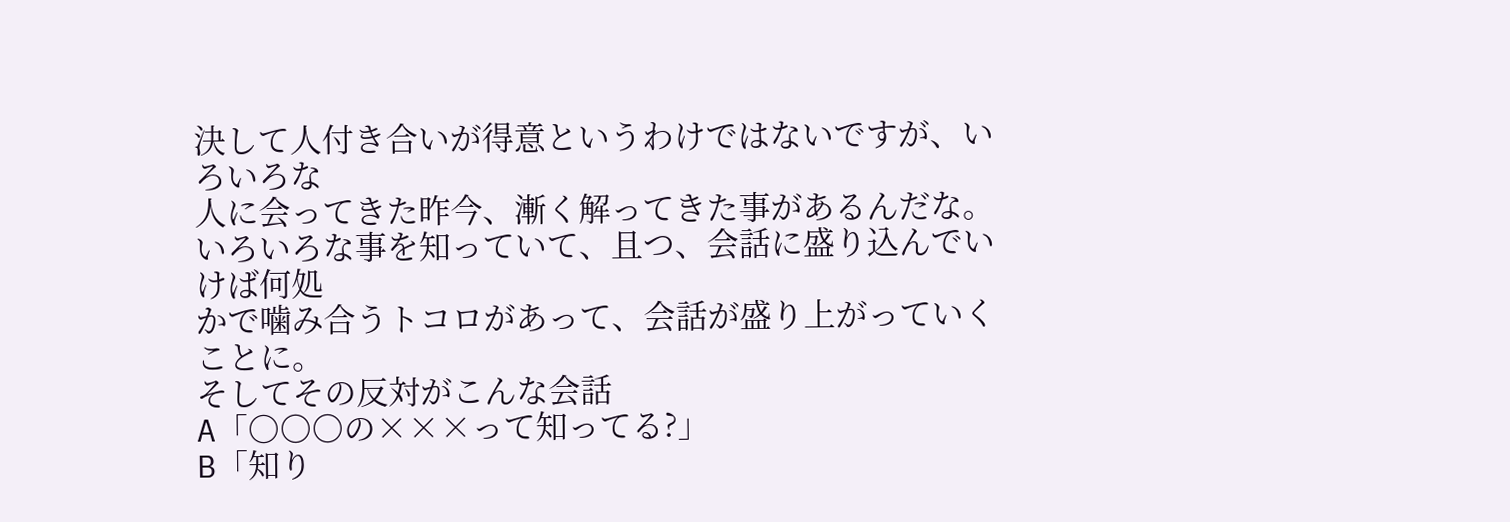決して人付き合いが得意というわけではないですが、いろいろな
人に会ってきた昨今、漸く解ってきた事があるんだな。
いろいろな事を知っていて、且つ、会話に盛り込んでいけば何処
かで噛み合うトコロがあって、会話が盛り上がっていくことに。
そしてその反対がこんな会話
A「○○○の×××って知ってる?」
B「知り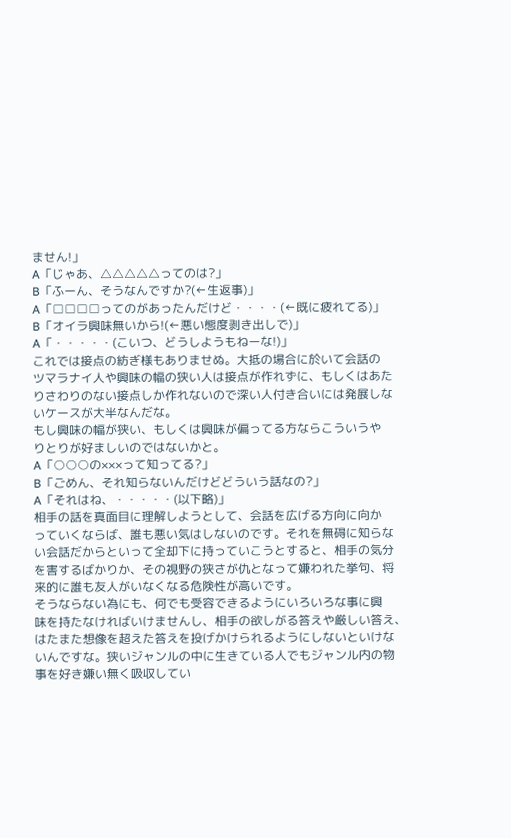ません!」
A「じゃあ、△△△△△ってのは?」
B「ふーん、そうなんですか?(←生返事)」
A「□□□□ってのがあったんだけど・・・・(←既に疲れてる)」
B「オイラ興味無いから!(←悪い態度剥き出しで)」
A「・・・・・(こいつ、どうしようもねーな!)」
これでは接点の紡ぎ様もありませぬ。大抵の場合に於いて会話の
ツマラナイ人や興味の幅の狭い人は接点が作れずに、もしくはあた
りさわりのない接点しか作れないので深い人付き合いには発展しな
いケースが大半なんだな。
もし興味の幅が狭い、もしくは興味が偏ってる方ならこういうや
りとりが好ましいのではないかと。
A「○○○の×××って知ってる?」
B「ごめん、それ知らないんだけどどういう話なの?」
A「それはね、・・・・・(以下略)」
相手の話を真面目に理解しようとして、会話を広げる方向に向か
っていくならば、誰も悪い気はしないのです。それを無碍に知らな
い会話だからといって全却下に持っていこうとすると、相手の気分
を害するばかりか、その視野の狭さが仇となって嫌われた挙句、将
来的に誰も友人がいなくなる危険性が高いです。
そうならない為にも、何でも受容できるようにいろいろな事に興
味を持たなければいけませんし、相手の欲しがる答えや厳しい答え、
はたまた想像を超えた答えを投げかけられるようにしないといけな
いんですな。狭いジャンルの中に生きている人でもジャンル内の物
事を好き嫌い無く吸収してい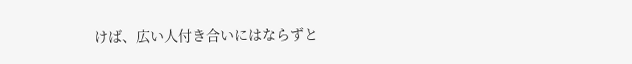けば、広い人付き合いにはならずと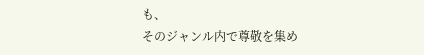も、
そのジャンル内で尊敬を集め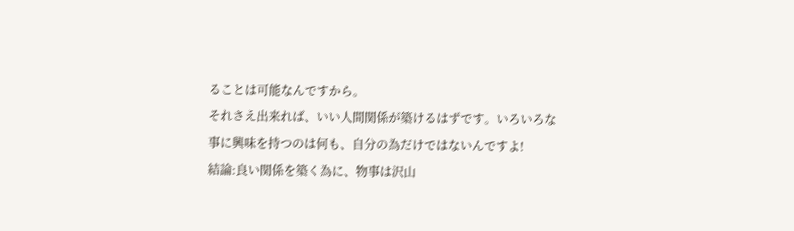ることは可能なんですから。
それさえ出来れば、いい人間関係が築けるはずです。いろいろな
事に興味を持つのは何も、自分の為だけではないんですよ!
結論:良い関係を築く為に、物事は沢山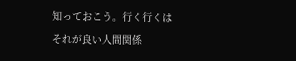知っておこう。行く行くは
それが良い人間関係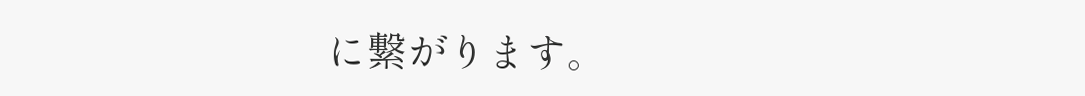に繋がります。